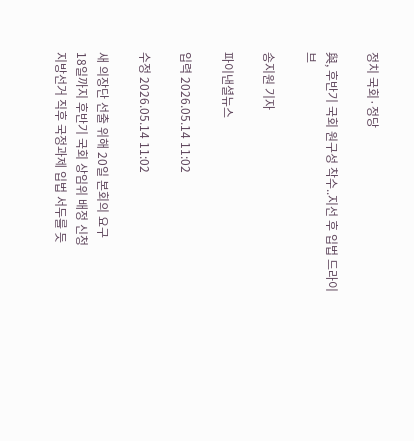정치 국회·정당

與, 후반기 국회 원구성 착수..지선 후 입법 드라이브

송지원 기자

파이낸셜뉴스

입력 2026.05.14 11:02

수정 2026.05.14 11:02

새 의장단 선출 위해 20일 본회의 요구
18일까지 후반기 국회 상임위 배정 신청
지방선거 직후 국정과제 입법 서두를 듯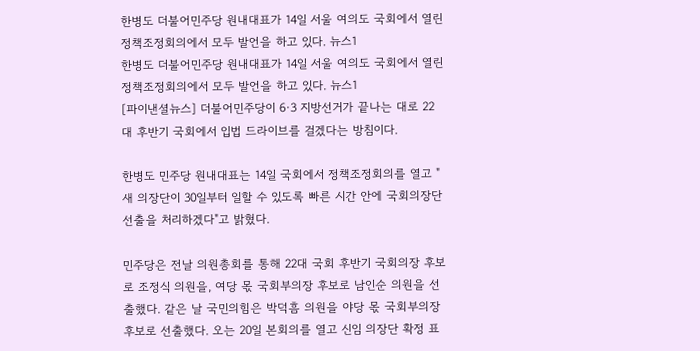한병도 더불어민주당 원내대표가 14일 서울 여의도 국회에서 열린 정책조정회의에서 모두 발언을 하고 있다. 뉴스1
한병도 더불어민주당 원내대표가 14일 서울 여의도 국회에서 열린 정책조정회의에서 모두 발언을 하고 있다. 뉴스1
[파이낸셜뉴스] 더불어민주당이 6·3 지방선거가 끝나는 대로 22대 후반기 국회에서 입법 드라이브를 걸겠다는 방침이다.

한병도 민주당 원내대표는 14일 국회에서 정책조정회의를 열고 "새 의장단이 30일부터 일할 수 있도록 빠른 시간 안에 국회의장단 선출을 처리하겠다"고 밝혔다.

민주당은 전날 의원총회를 통해 22대 국회 후반기 국회의장 후보로 조정식 의원을, 여당 몫 국회부의장 후보로 남인순 의원을 선출했다. 같은 날 국민의힘은 박덕흠 의원을 야당 몫 국회부의장 후보로 선출했다. 오는 20일 본회의를 열고 신임 의장단 확정 표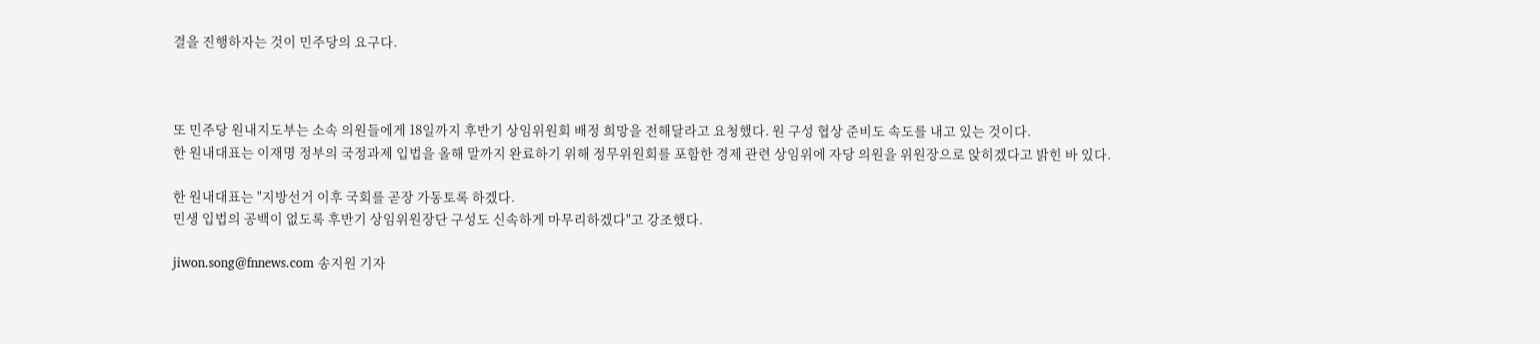결을 진행하자는 것이 민주당의 요구다.



또 민주당 원내지도부는 소속 의원들에게 18일까지 후반기 상임위원회 배정 희망을 전해달라고 요청했다. 원 구성 협상 준비도 속도를 내고 있는 것이다.
한 원내대표는 이재명 정부의 국정과제 입법을 올해 말까지 완료하기 위해 정무위원회를 포함한 경제 관련 상임위에 자당 의원을 위원장으로 앉히겠다고 밝힌 바 있다.

한 원내대표는 "지방선거 이후 국회를 곧장 가동토록 하겠다.
민생 입법의 공백이 없도록 후반기 상임위원장단 구성도 신속하게 마무리하겠다"고 강조했다.

jiwon.song@fnnews.com 송지원 기자